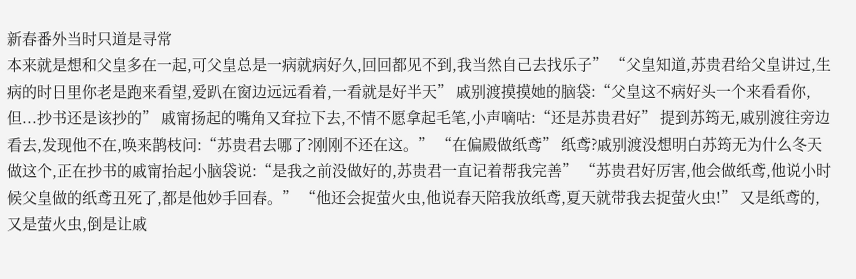新春番外当时只道是寻常
本来就是想和父皇多在一起,可父皇总是一病就病好久,回回都见不到,我当然自己去找乐子” “父皇知道,苏贵君给父皇讲过,生病的时日里你老是跑来看望,爱趴在窗边远远看着,一看就是好半天” 戚别渡摸摸她的脑袋:“父皇这不病好头一个来看看你,但...抄书还是该抄的” 戚甯扬起的嘴角又耷拉下去,不情不愿拿起毛笔,小声嘀咕:“还是苏贵君好” 提到苏筠无,戚别渡往旁边看去,发现他不在,唤来鹊枝问:“苏贵君去哪了?刚刚不还在这。” “在偏殿做纸鸢” 纸鸢?戚别渡没想明白苏筠无为什么冬天做这个,正在抄书的戚甯抬起小脑袋说:“是我之前没做好的,苏贵君一直记着帮我完善” “苏贵君好厉害,他会做纸鸢,他说小时候父皇做的纸鸢丑死了,都是他妙手回春。” “他还会捉萤火虫,他说春天陪我放纸鸢,夏天就带我去捉萤火虫!” 又是纸鸢的,又是萤火虫,倒是让戚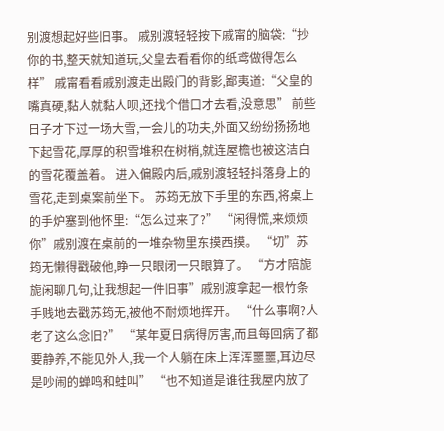别渡想起好些旧事。 戚别渡轻轻按下戚甯的脑袋:“抄你的书,整天就知道玩,父皇去看看你的纸鸢做得怎么样” 戚甯看看戚别渡走出殿门的背影,鄙夷道:“父皇的嘴真硬,黏人就黏人呗,还找个借口才去看,没意思” 前些日子才下过一场大雪,一会儿的功夫,外面又纷纷扬扬地下起雪花,厚厚的积雪堆积在树梢,就连屋檐也被这洁白的雪花覆盖着。 进入偏殿内后,戚别渡轻轻抖落身上的雪花,走到桌案前坐下。 苏筠无放下手里的东西,将桌上的手炉塞到他怀里:“怎么过来了?” “闲得慌,来烦烦你”戚别渡在桌前的一堆杂物里东摸西摸。 “切”苏筠无懒得戳破他,睁一只眼闭一只眼算了。 “方才陪旎旎闲聊几句,让我想起一件旧事”戚别渡拿起一根竹条手贱地去戳苏筠无,被他不耐烦地挥开。 “什么事啊?人老了这么念旧?” “某年夏日病得厉害,而且每回病了都要静养,不能见外人,我一个人躺在床上浑浑噩噩,耳边尽是吵闹的蝉鸣和蛙叫” “也不知道是谁往我屋内放了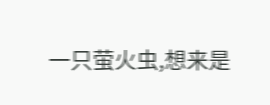一只萤火虫,想来是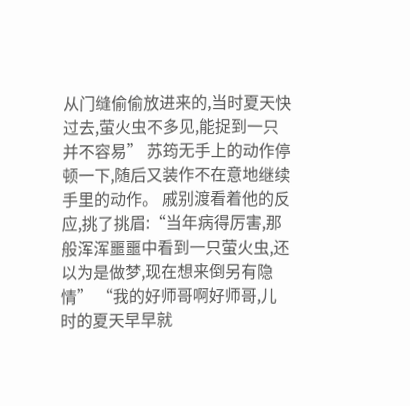从门缝偷偷放进来的,当时夏天快过去,萤火虫不多见,能捉到一只并不容易” 苏筠无手上的动作停顿一下,随后又装作不在意地继续手里的动作。 戚别渡看着他的反应,挑了挑眉:“当年病得厉害,那般浑浑噩噩中看到一只萤火虫,还以为是做梦,现在想来倒另有隐情” “我的好师哥啊好师哥,儿时的夏天早早就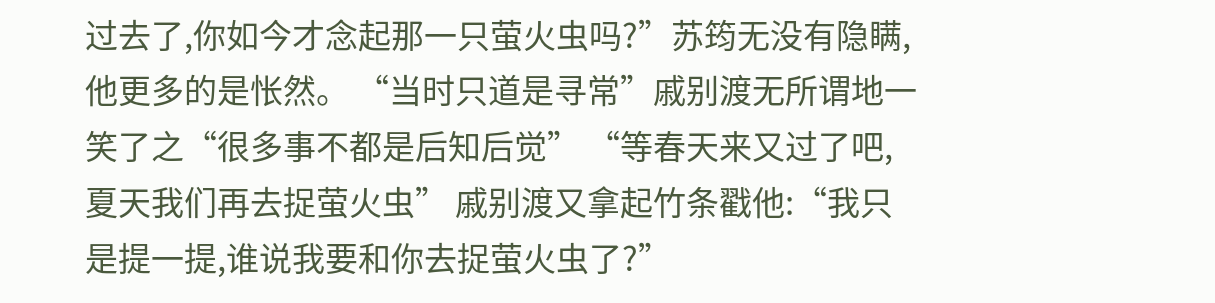过去了,你如今才念起那一只萤火虫吗?”苏筠无没有隐瞒,他更多的是怅然。 “当时只道是寻常”戚别渡无所谓地一笑了之“很多事不都是后知后觉” “等春天来又过了吧,夏天我们再去捉萤火虫” 戚别渡又拿起竹条戳他:“我只是提一提,谁说我要和你去捉萤火虫了?”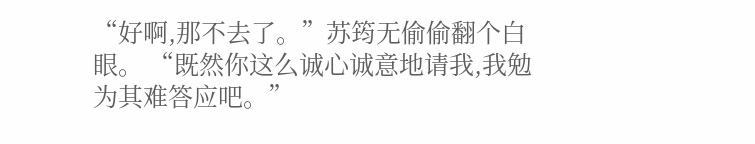“好啊,那不去了。”苏筠无偷偷翻个白眼。 “既然你这么诚心诚意地请我,我勉为其难答应吧。”